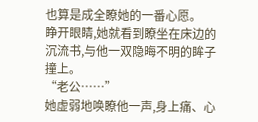也算是成全瞭她的一番心愿。
睁开眼睛,她就看到瞭坐在床边的沉流书,与他一双隐晦不明的眸子撞上。
“老公……”
她虚弱地唤瞭他一声,身上痛、心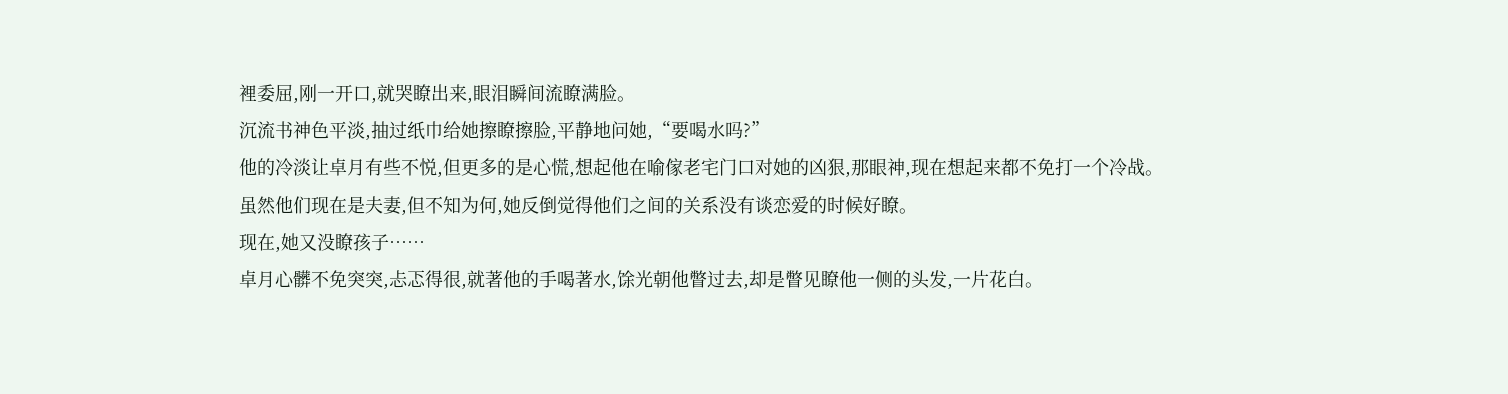裡委屈,刚一开口,就哭瞭出来,眼泪瞬间流瞭满脸。
沉流书神色平淡,抽过纸巾给她擦瞭擦脸,平静地问她,“要喝水吗?”
他的冷淡让卓月有些不悦,但更多的是心慌,想起他在喻傢老宅门口对她的凶狠,那眼神,现在想起来都不免打一个冷战。
虽然他们现在是夫妻,但不知为何,她反倒觉得他们之间的关系没有谈恋爱的时候好瞭。
现在,她又没瞭孩子……
卓月心髒不免突突,忐忑得很,就著他的手喝著水,馀光朝他瞥过去,却是瞥见瞭他一侧的头发,一片花白。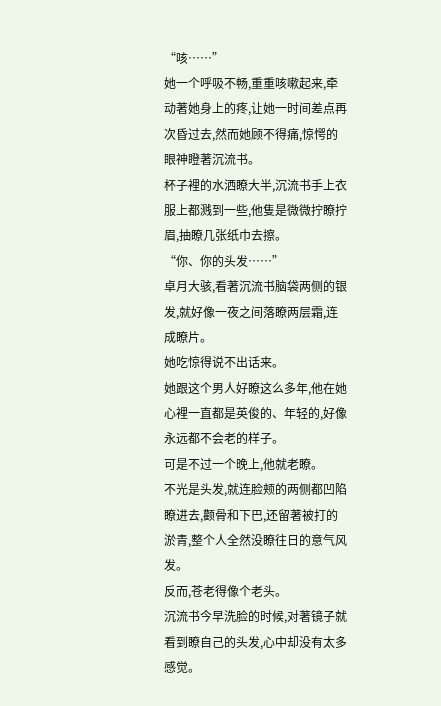“咳……”
她一个呼吸不畅,重重咳嗽起来,牵动著她身上的疼,让她一时间差点再次昏过去,然而她顾不得痛,惊愕的眼神瞪著沉流书。
杯子裡的水洒瞭大半,沉流书手上衣服上都溅到一些,他隻是微微拧瞭拧眉,抽瞭几张纸巾去擦。
“你、你的头发……”
卓月大骇,看著沉流书脑袋两侧的银发,就好像一夜之间落瞭两层霜,连成瞭片。
她吃惊得说不出话来。
她跟这个男人好瞭这么多年,他在她心裡一直都是英俊的、年轻的,好像永远都不会老的样子。
可是不过一个晚上,他就老瞭。
不光是头发,就连脸颊的两侧都凹陷瞭进去,颧骨和下巴,还留著被打的淤青,整个人全然没瞭往日的意气风发。
反而,苍老得像个老头。
沉流书今早洗脸的时候,对著镜子就看到瞭自己的头发,心中却没有太多感觉。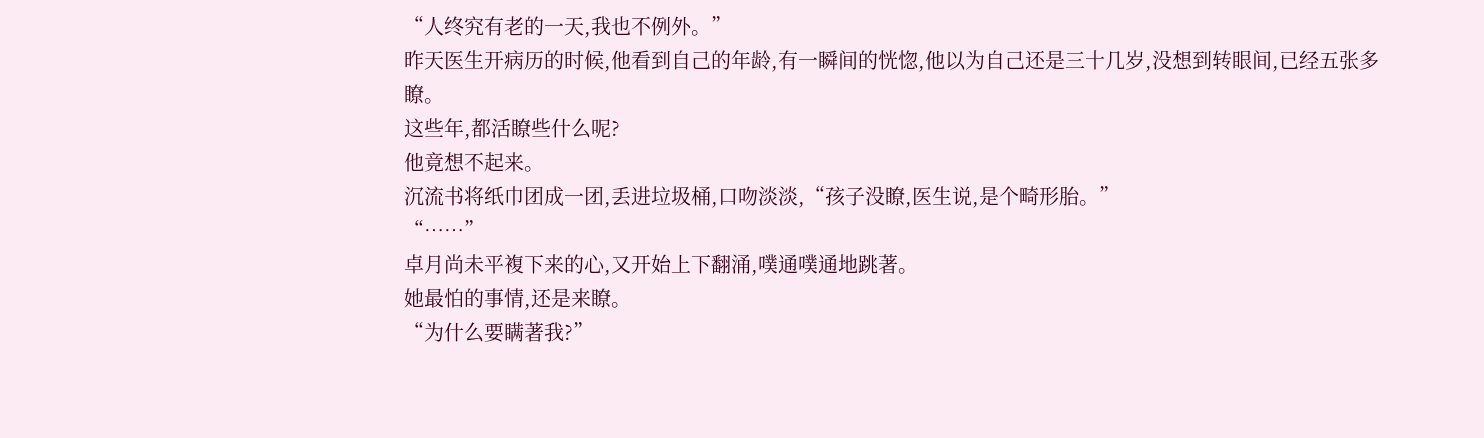“人终究有老的一天,我也不例外。”
昨天医生开病历的时候,他看到自己的年龄,有一瞬间的恍惚,他以为自己还是三十几岁,没想到转眼间,已经五张多瞭。
这些年,都活瞭些什么呢?
他竟想不起来。
沉流书将纸巾团成一团,丢进垃圾桶,口吻淡淡,“孩子没瞭,医生说,是个畸形胎。”
“……”
卓月尚未平複下来的心,又开始上下翻涌,噗通噗通地跳著。
她最怕的事情,还是来瞭。
“为什么要瞒著我?”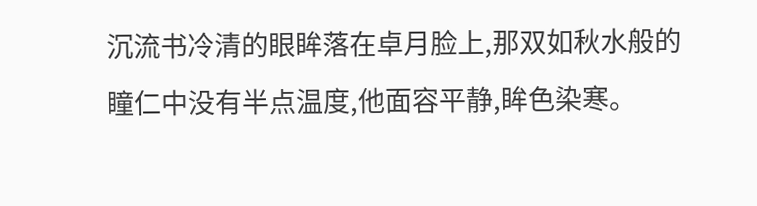沉流书冷清的眼眸落在卓月脸上,那双如秋水般的瞳仁中没有半点温度,他面容平静,眸色染寒。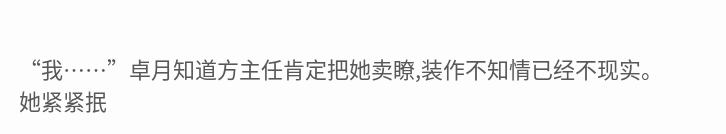“我……”卓月知道方主任肯定把她卖瞭,装作不知情已经不现实。
她紧紧抿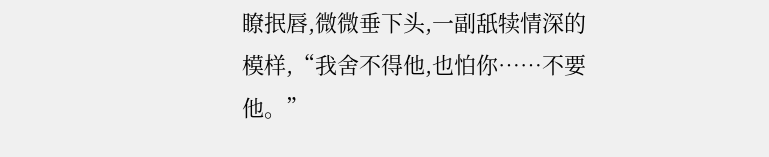瞭抿唇,微微垂下头,一副舐犊情深的模样,“我舍不得他,也怕你……不要他。”